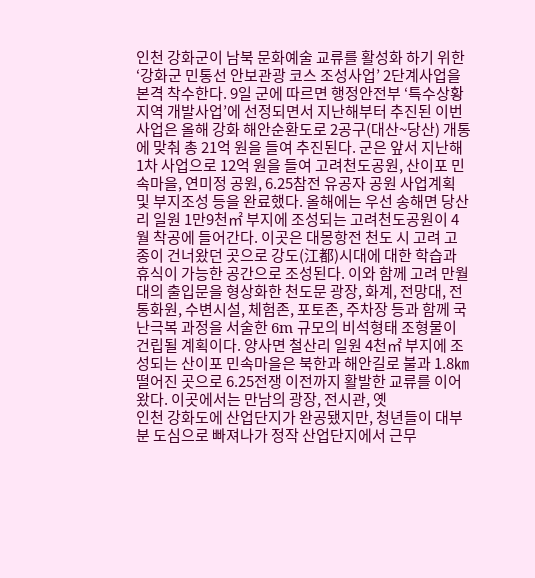인천 강화군이 남북 문화예술 교류를 활성화 하기 위한 ‘강화군 민통선 안보관광 코스 조성사업’ 2단계사업을 본격 착수한다. 9일 군에 따르면 행정안전부 ‘특수상황지역 개발사업’에 선정되면서 지난해부터 추진된 이번 사업은 올해 강화 해안순환도로 2공구(대산~당산) 개통에 맞춰 총 21억 원을 들여 추진된다. 군은 앞서 지난해 1차 사업으로 12억 원을 들여 고려천도공원, 산이포 민속마을, 연미정 공원, 6.25참전 유공자 공원 사업계획 및 부지조성 등을 완료했다. 올해에는 우선 송해면 당산리 일원 1만9천㎡ 부지에 조성되는 고려천도공원이 4월 착공에 들어간다. 이곳은 대몽항전 천도 시 고려 고종이 건너왔던 곳으로 강도(江都)시대에 대한 학습과 휴식이 가능한 공간으로 조성된다. 이와 함께 고려 만월대의 출입문을 형상화한 천도문 광장, 화계, 전망대, 전통화원, 수변시설, 체험존, 포토존, 주차장 등과 함께 국난극복 과정을 서술한 6m 규모의 비석형태 조형물이 건립될 계획이다. 양사면 철산리 일원 4천㎡ 부지에 조성되는 산이포 민속마을은 북한과 해안길로 불과 1.8㎞ 떨어진 곳으로 6.25전쟁 이전까지 활발한 교류를 이어왔다. 이곳에서는 만남의 광장, 전시관, 옛
인천 강화도에 산업단지가 완공됐지만, 청년들이 대부분 도심으로 빠져나가 정작 산업단지에서 근무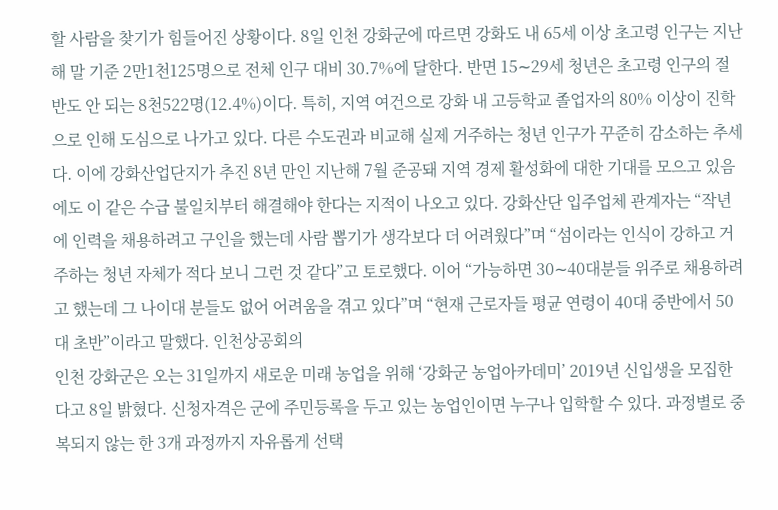할 사람을 찾기가 힘들어진 상황이다. 8일 인천 강화군에 따르면 강화도 내 65세 이상 초고령 인구는 지난해 말 기준 2만1천125명으로 전체 인구 대비 30.7%에 달한다. 반면 15∼29세 청년은 초고령 인구의 절반도 안 되는 8천522명(12.4%)이다. 특히, 지역 여건으로 강화 내 고등학교 졸업자의 80% 이상이 진학으로 인해 도심으로 나가고 있다. 다른 수도권과 비교해 실제 거주하는 청년 인구가 꾸준히 감소하는 추세다. 이에 강화산업단지가 추진 8년 만인 지난해 7월 준공돼 지역 경제 활성화에 대한 기대를 모으고 있음에도 이 같은 수급 불일치부터 해결해야 한다는 지적이 나오고 있다. 강화산단 입주업체 관계자는 “작년에 인력을 채용하려고 구인을 했는데 사람 뽑기가 생각보다 더 어려웠다”며 “섬이라는 인식이 강하고 거주하는 청년 자체가 적다 보니 그런 것 같다”고 토로했다. 이어 “가능하면 30∼40대분들 위주로 채용하려고 했는데 그 나이대 분들도 없어 어려움을 겪고 있다”며 “현재 근로자들 평균 연령이 40대 중반에서 50대 초반”이라고 말했다. 인천상공회의
인천 강화군은 오는 31일까지 새로운 미래 농업을 위해 ‘강화군 농업아카데미’ 2019년 신입생을 모집한다고 8일 밝혔다. 신청자격은 군에 주민등록을 두고 있는 농업인이면 누구나 입학할 수 있다. 과정별로 중복되지 않는 한 3개 과정까지 자유롭게 선택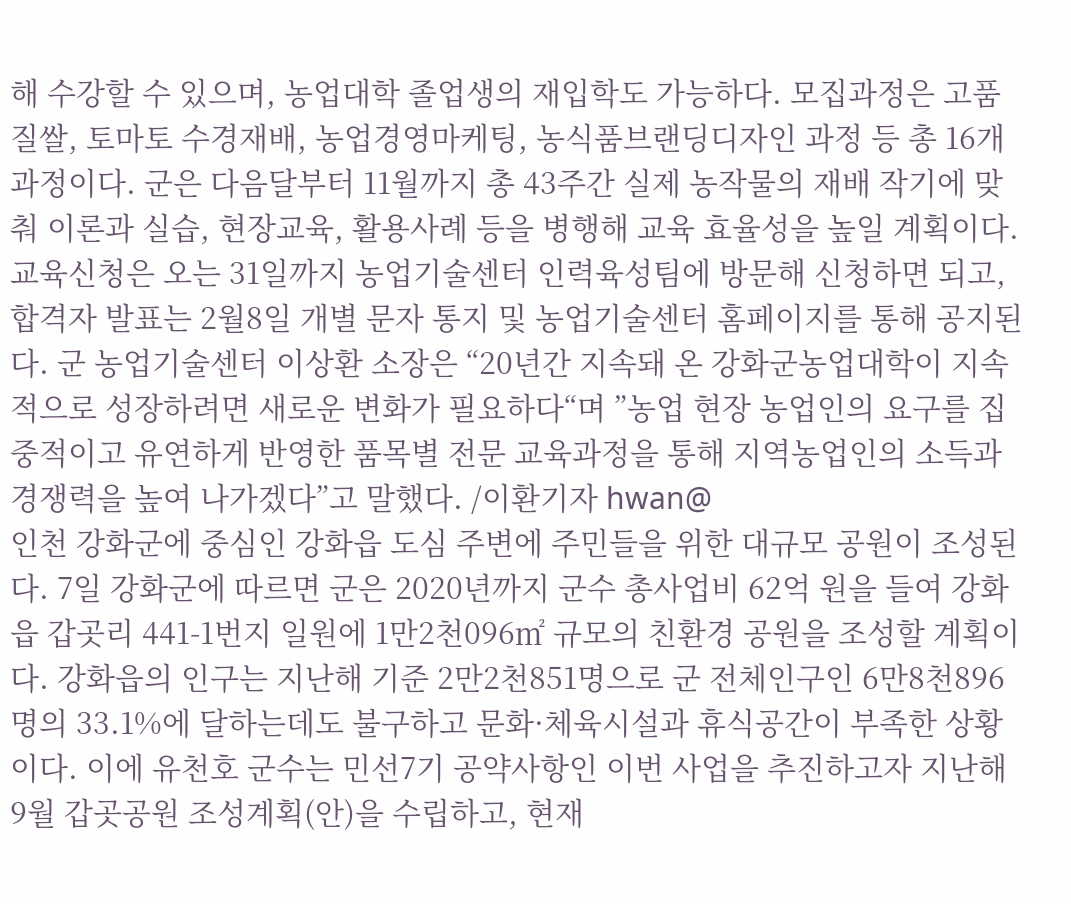해 수강할 수 있으며, 농업대학 졸업생의 재입학도 가능하다. 모집과정은 고품질쌀, 토마토 수경재배, 농업경영마케팅, 농식품브랜딩디자인 과정 등 총 16개 과정이다. 군은 다음달부터 11월까지 총 43주간 실제 농작물의 재배 작기에 맞춰 이론과 실습, 현장교육, 활용사례 등을 병행해 교육 효율성을 높일 계획이다. 교육신청은 오는 31일까지 농업기술센터 인력육성팀에 방문해 신청하면 되고, 합격자 발표는 2월8일 개별 문자 통지 및 농업기술센터 홈페이지를 통해 공지된다. 군 농업기술센터 이상환 소장은 “20년간 지속돼 온 강화군농업대학이 지속적으로 성장하려면 새로운 변화가 필요하다“며 ”농업 현장 농업인의 요구를 집중적이고 유연하게 반영한 품목별 전문 교육과정을 통해 지역농업인의 소득과 경쟁력을 높여 나가겠다”고 말했다. /이환기자 hwan@
인천 강화군에 중심인 강화읍 도심 주변에 주민들을 위한 대규모 공원이 조성된다. 7일 강화군에 따르면 군은 2020년까지 군수 총사업비 62억 원을 들여 강화읍 갑곳리 441-1번지 일원에 1만2천096㎡ 규모의 친환경 공원을 조성할 계획이다. 강화읍의 인구는 지난해 기준 2만2천851명으로 군 전체인구인 6만8천896명의 33.1%에 달하는데도 불구하고 문화·체육시설과 휴식공간이 부족한 상황이다. 이에 유천호 군수는 민선7기 공약사항인 이번 사업을 추진하고자 지난해 9월 갑곳공원 조성계획(안)을 수립하고, 현재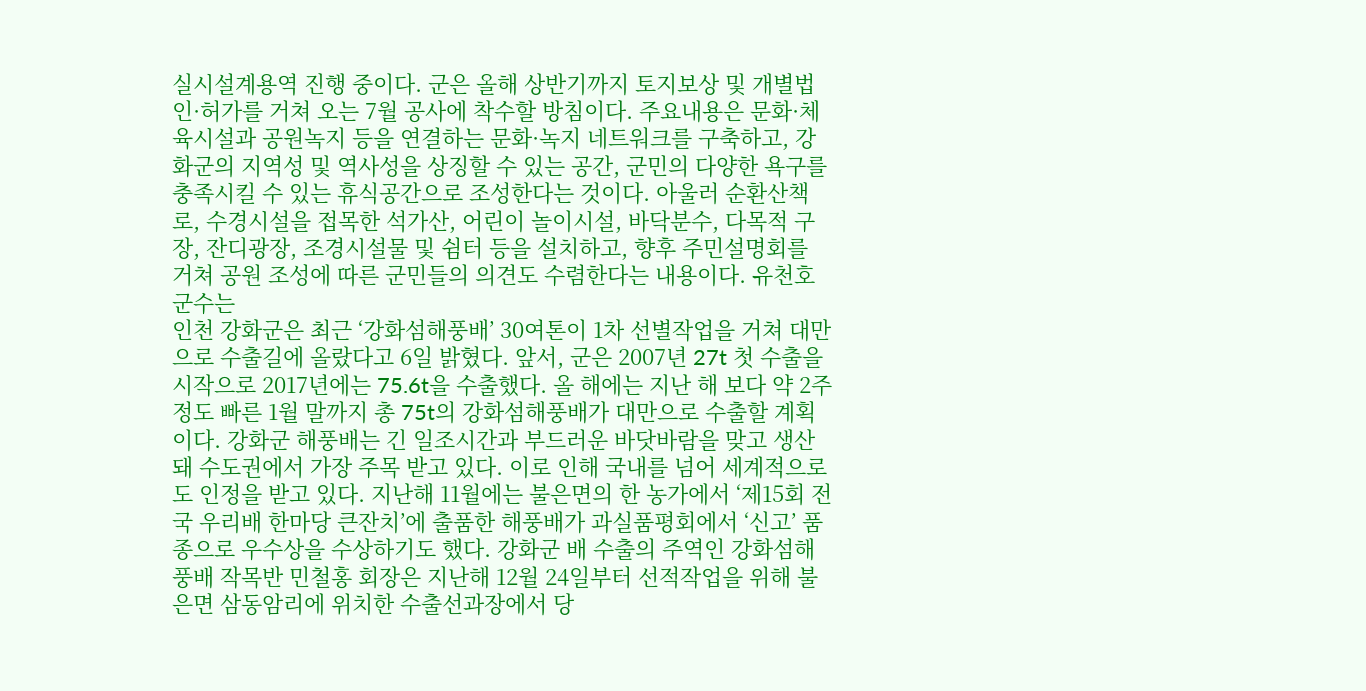실시설계용역 진행 중이다. 군은 올해 상반기까지 토지보상 및 개별법 인·허가를 거쳐 오는 7월 공사에 착수할 방침이다. 주요내용은 문화·체육시설과 공원녹지 등을 연결하는 문화·녹지 네트워크를 구축하고, 강화군의 지역성 및 역사성을 상징할 수 있는 공간, 군민의 다양한 욕구를 충족시킬 수 있는 휴식공간으로 조성한다는 것이다. 아울러 순환산책로, 수경시설을 접목한 석가산, 어린이 놀이시설, 바닥분수, 다목적 구장, 잔디광장, 조경시설물 및 쉼터 등을 설치하고, 향후 주민설명회를 거쳐 공원 조성에 따른 군민들의 의견도 수렴한다는 내용이다. 유천호 군수는
인천 강화군은 최근 ‘강화섬해풍배’ 30여톤이 1차 선별작업을 거쳐 대만으로 수출길에 올랐다고 6일 밝혔다. 앞서, 군은 2007년 27t 첫 수출을 시작으로 2017년에는 75.6t을 수출했다. 올 해에는 지난 해 보다 약 2주 정도 빠른 1월 말까지 총 75t의 강화섬해풍배가 대만으로 수출할 계획이다. 강화군 해풍배는 긴 일조시간과 부드러운 바닷바람을 맞고 생산돼 수도권에서 가장 주목 받고 있다. 이로 인해 국내를 넘어 세계적으로도 인정을 받고 있다. 지난해 11월에는 불은면의 한 농가에서 ‘제15회 전국 우리배 한마당 큰잔치’에 출품한 해풍배가 과실품평회에서 ‘신고’ 품종으로 우수상을 수상하기도 했다. 강화군 배 수출의 주역인 강화섬해풍배 작목반 민철홍 회장은 지난해 12월 24일부터 선적작업을 위해 불은면 삼동암리에 위치한 수출선과장에서 당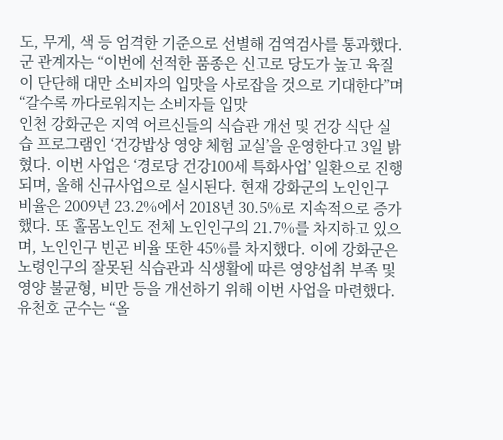도, 무게, 색 등 엄격한 기준으로 선별해 검역검사를 통과했다. 군 관계자는 “이번에 선적한 품종은 신고로 당도가 높고 육질이 단단해 대만 소비자의 입맛을 사로잡을 것으로 기대한다”며 “갈수록 까다로워지는 소비자들 입맛
인천 강화군은 지역 어르신들의 식습관 개선 및 건강 식단 실습 프로그램인 ‘건강밥상 영양 체험 교실’을 운영한다고 3일 밝혔다. 이번 사업은 ‘경로당 건강100세 특화사업’ 일환으로 진행되며, 올해 신규사업으로 실시된다. 현재 강화군의 노인인구 비율은 2009년 23.2%에서 2018년 30.5%로 지속적으로 증가했다. 또 홀몸노인도 전체 노인인구의 21.7%를 차지하고 있으며, 노인인구 빈곤 비율 또한 45%를 차지했다. 이에 강화군은 노령인구의 잘못된 식습관과 식생활에 따른 영양섭취 부족 및 영양 불균형, 비만 등을 개선하기 위해 이번 사업을 마련했다. 유천호 군수는 “올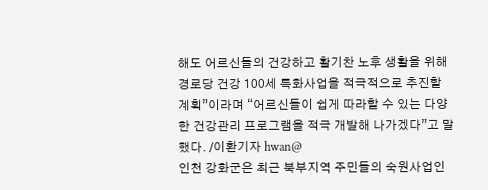해도 어르신들의 건강하고 활기찬 노후 생활을 위해 경로당 건강 100세 특화사업을 적극적으로 추진할 계획”이라며 “어르신들이 쉽게 따라할 수 있는 다양한 건강관리 프로그램을 적극 개발해 나가겠다”고 말했다. /이환기자 hwan@
인천 강화군은 최근 북부지역 주민들의 숙원사업인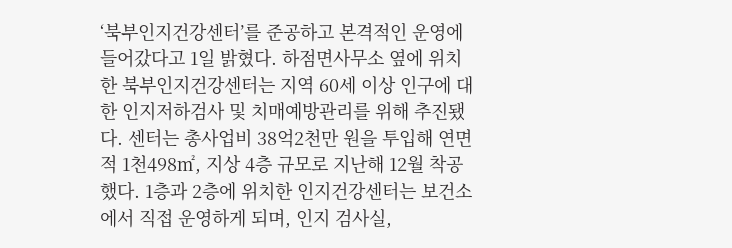‘북부인지건강센터’를 준공하고 본격적인 운영에 들어갔다고 1일 밝혔다. 하점면사무소 옆에 위치한 북부인지건강센터는 지역 60세 이상 인구에 대한 인지저하검사 및 치매예방관리를 위해 추진됐다. 센터는 총사업비 38억2천만 원을 투입해 연면적 1천498㎡, 지상 4층 규모로 지난해 12월 착공했다. 1층과 2층에 위치한 인지건강센터는 보건소에서 직접 운영하게 되며, 인지 검사실,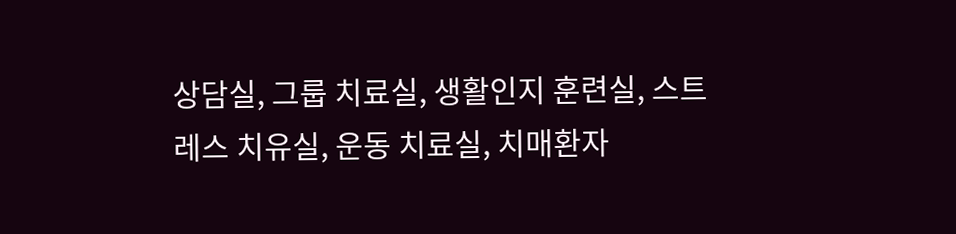상담실, 그룹 치료실, 생활인지 훈련실, 스트레스 치유실, 운동 치료실, 치매환자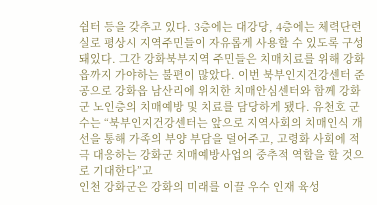쉼터 등을 갖추고 있다. 3층에는 대강당, 4층에는 체력단련실로 평상시 지역주민들이 자유롭게 사용할 수 있도록 구성돼있다. 그간 강화북부지역 주민들은 치매치료를 위해 강화읍까지 가야하는 불편이 많았다. 이번 북부인지건강센터 준공으로 강화읍 남산리에 위치한 치매안심센터와 함께 강화군 노인층의 치매예방 및 치료를 담당하게 됐다. 유천호 군수는 “북부인지건강센터는 앞으로 지역사회의 치매인식 개선을 통해 가족의 부양 부담을 덜어주고, 고령화 사회에 적극 대응하는 강화군 치매예방사업의 중추적 역할을 할 것으로 기대한다”고
인천 강화군은 강화의 미래를 이끌 우수 인재 육성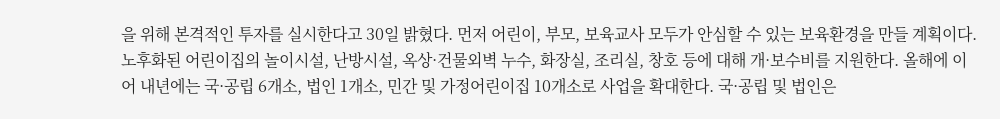을 위해 본격적인 투자를 실시한다고 30일 밝혔다. 먼저 어린이, 부모, 보육교사 모두가 안심할 수 있는 보육환경을 만들 계획이다. 노후화된 어린이집의 놀이시설, 난방시설, 옥상·건물외벽 누수, 화장실, 조리실, 창호 등에 대해 개·보수비를 지원한다. 올해에 이어 내년에는 국·공립 6개소, 법인 1개소, 민간 및 가정어린이집 10개소로 사업을 확대한다. 국·공립 및 법인은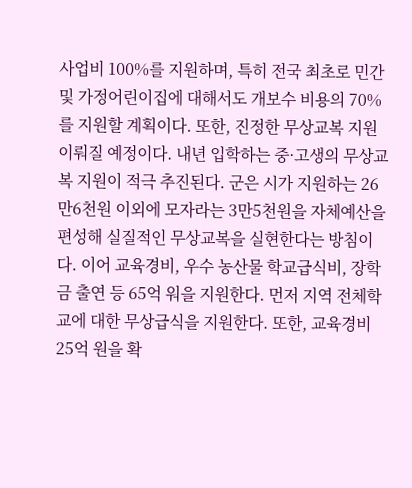사업비 100%를 지원하며, 특히 전국 최초로 민간 및 가정어린이집에 대해서도 개보수 비용의 70%를 지원할 계획이다. 또한, 진정한 무상교복 지원 이뤄질 예정이다. 내년 입학하는 중·고생의 무상교복 지원이 적극 추진된다. 군은 시가 지원하는 26만6천원 이외에 모자라는 3만5천원을 자체예산을 편성해 실질적인 무상교복을 실현한다는 방침이다. 이어 교육경비, 우수 농산물 학교급식비, 장학금 출연 등 65억 워을 지원한다. 먼저 지역 전체학교에 대한 무상급식을 지원한다. 또한, 교육경비 25억 원을 확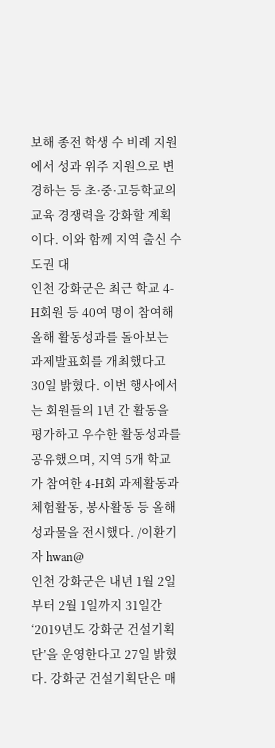보해 종전 학생 수 비례 지원에서 성과 위주 지원으로 변경하는 등 초·중·고등학교의 교육 경쟁력을 강화할 계획이다. 이와 함께 지역 출신 수도권 대
인천 강화군은 최근 학교 4-H회원 등 40여 명이 참여해 올해 활동성과를 돌아보는 과제발표회를 개최했다고 30일 밝혔다. 이번 행사에서는 회원들의 1년 간 활동을 평가하고 우수한 활동성과를 공유했으며, 지역 5개 학교가 참여한 4-H회 과제활동과 체험활동, 봉사활동 등 올해 성과물을 전시했다. /이환기자 hwan@
인천 강화군은 내년 1월 2일부터 2월 1일까지 31일간 ‘2019년도 강화군 건설기획단’을 운영한다고 27일 밝혔다. 강화군 건설기획단은 매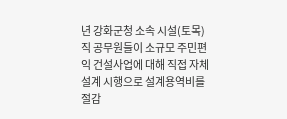년 강화군청 소속 시설(토목)직 공무원들이 소규모 주민편익 건설사업에 대해 직접 자체설계 시행으로 설계용역비를 절감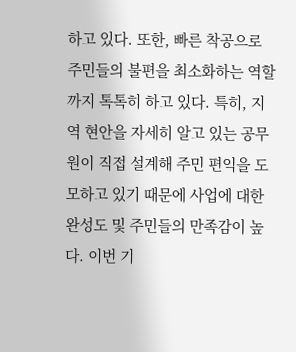하고 있다. 또한, 빠른 착공으로 주민들의 불편을 최소화하는 역할까지 톡톡히 하고 있다. 특히, 지역 현안을 자세히 알고 있는 공무원이 직접 설계해 주민 편익을 도모하고 있기 때문에 사업에 대한 완성도 및 주민들의 만족감이 높다. 이번 기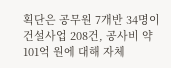획단은 공무원 7개반 34명이 건설사업 208건, 공사비 약 101억 원에 대해 자체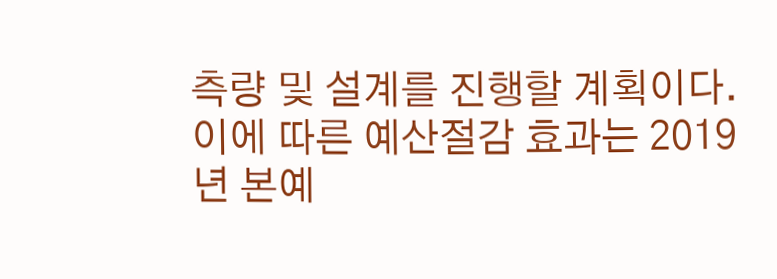측량 및 설계를 진행할 계획이다.이에 따른 예산절감 효과는 2019년 본예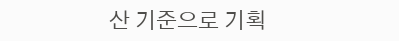산 기준으로 기획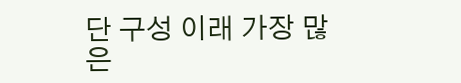단 구성 이래 가장 많은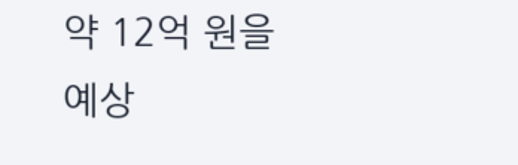약 12억 원을 예상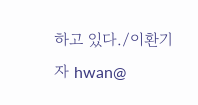하고 있다./이환기자 hwan@